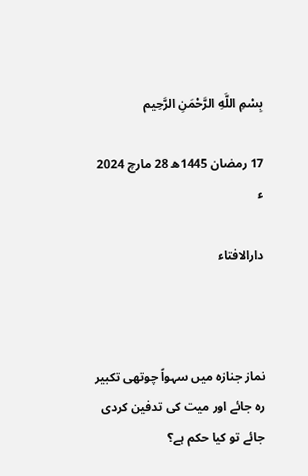بِسْمِ اللَّهِ الرَّحْمَنِ الرَّحِيم

17 رمضان 1445ھ 28 مارچ 2024 ء

دارالافتاء



نماز جنازہ میں سہواً چوتھی تکبیر رہ جائے اور میت کی تدفین کردی جائے تو کیا حکم ہے؟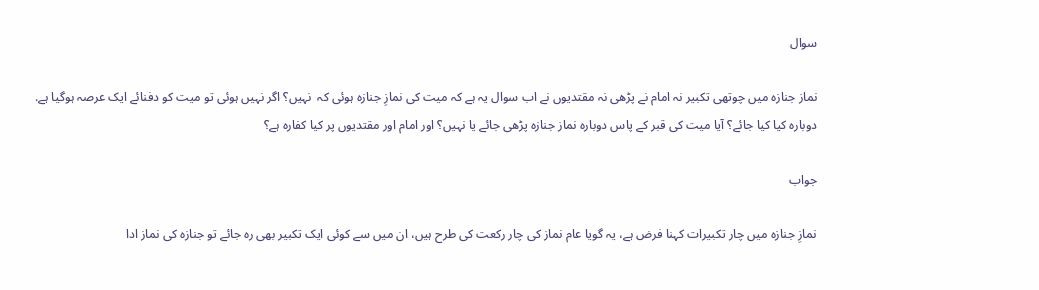سوال

نماز جنازہ میں چوتھی تکبیر نہ امام نے پڑھی نہ مقتدیوں نے اب سوال یہ ہے کہ میت کی نمازِ جنازہ ہوئی کہ  نہیں؟ اگر نہیں ہوئی تو میت کو دفنائے ایک عرصہ ہوگیا ہے. دوبارہ کیا کیا جائے؟ آیا میت کی قبر کے پاس دوبارہ نماز جنازہ پڑھی جائے یا نہیں؟ اور امام اور مقتدیوں پر کیا کفارہ ہے؟

جواب

نمازِ جنازہ میں چار تکبیرات کہنا فرض ہے، یہ گویا عام نماز کی چار رکعت کی طرح ہیں، ان میں سے کوئی ایک تکبیر بھی رہ جائے تو جنازہ کی نماز ادا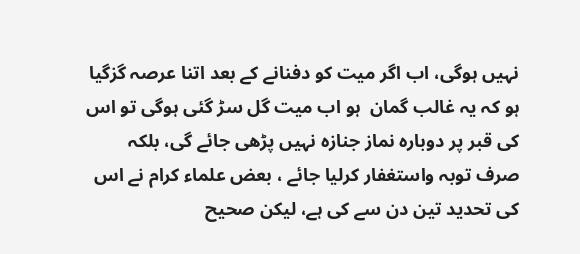نہیں ہوگی، اب اگر میت کو دفنانے کے بعد اتنا عرصہ گزگیا ہو کہ یہ غالب گمان  ہو اب میت گل سڑ گئی ہوگی تو اس کی قبر پر دوبارہ نماز جنازہ نہیں پڑھی جائے گی، بلکہ صرف توبہ واستغفار کرلیا جائے ، بعض علماء کرام نے اس کی تحدید تین دن سے کی ہے، لیکن صحیح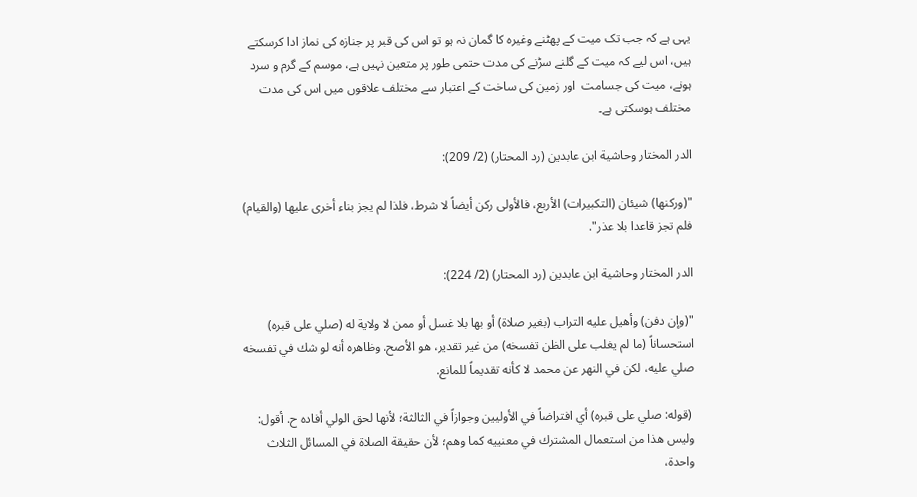یہی ہے کہ جب تک میت کے پھٹنے وغیرہ کا گمان نہ ہو تو اس کی قبر پر جنازہ کی نماز ادا کرسکتے ہیں، اس لیے کہ میت کے گلنے سڑنے کی مدت حتمی طور پر متعین نہیں ہے، موسم کے گرم و سرد ہونے، میت کی جسامت  اور زمین کی ساخت کے اعتبار سے مختلف علاقوں میں اس کی مدت مختلف ہوسکتی ہے۔

الدر المختار وحاشية ابن عابدين (رد المحتار) (2/ 209):

"(وركنها) شيئان (التكبيرات) الأربع، فالأولى ركن أيضاً لا شرط، فلذا لم يجز بناء أخرى عليها (والقيام) فلم تجز قاعدا بلا عذر".

الدر المختار وحاشية ابن عابدين (رد المحتار) (2/ 224):

"(وإن دفن) وأهيل عليه التراب (بغير صلاة) أو بها بلا غسل أو ممن لا ولاية له (صلي على قبره) استحساناً (ما لم يغلب على الظن تفسخه) من غير تقدير، هو الأصح. وظاهره أنه لو شك في تفسخه صلي عليه، لكن في النهر عن محمد لا كأنه تقديماً للمانع.

 (قوله: صلي على قبره) أي افتراضاً في الأوليين وجوازاً في الثالثة؛ لأنها لحق الولي أفاده ح. أقول: وليس هذا من استعمال المشترك في معنييه كما وهم؛ لأن حقيقة الصلاة في المسائل الثلاث واحدة،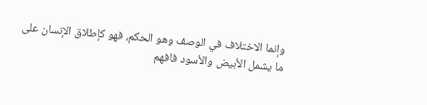وإنما الاختلاف في الوصف وهو الحكم، فهو كإطلاق الإنسان على ما يشمل الأبيض والأسود فافهم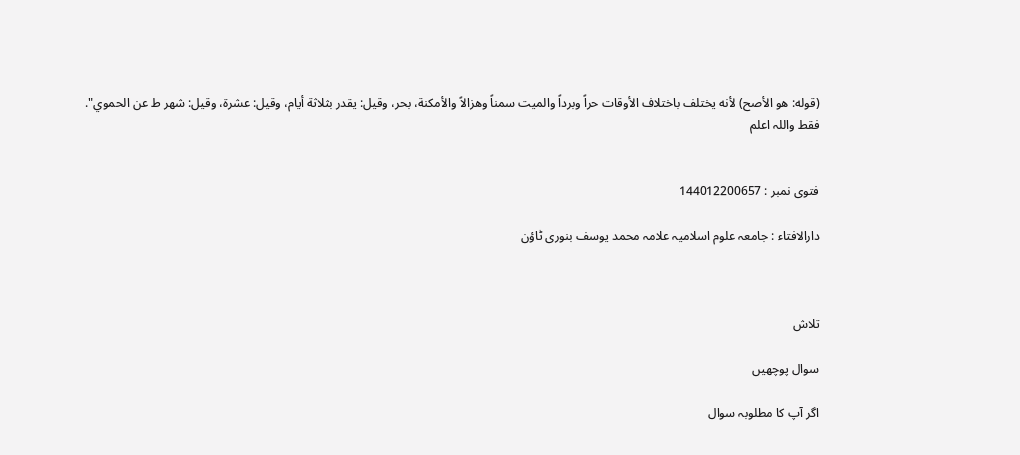(قوله: هو الأصح) لأنه يختلف باختلاف الأوقات حراً وبرداً والميت سمناً وهزالاً والأمكنة، بحر، وقيل: يقدر بثلاثة أيام، وقيل: عشرة، وقيل: شهر ط عن الحموي". فقط واللہ اعلم


فتوی نمبر : 144012200657

دارالافتاء : جامعہ علوم اسلامیہ علامہ محمد یوسف بنوری ٹاؤن



تلاش

سوال پوچھیں

اگر آپ کا مطلوبہ سوال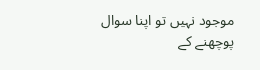موجود نہیں تو اپنا سوال پوچھنے کے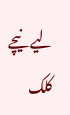لیے نیچے کلک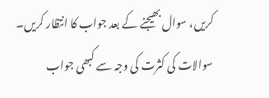کریں، سوال بھیجنے کے بعد جواب کا انتظار کریں۔ سوالات کی کثرت کی وجہ سے کبھی جواب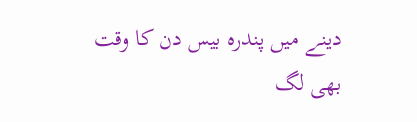دینے میں پندرہ بیس دن کا وقت بھی لگ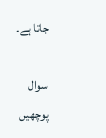جاتا ہے۔

سوال پوچھیں